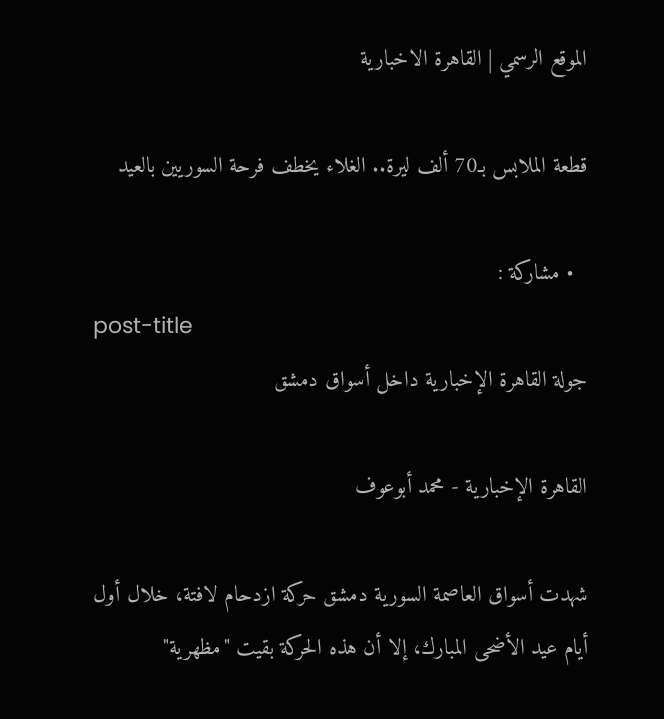الموقع الرسمي | القاهرة الاخبارية

قطعة الملابس بـ70 ألف ليرة.. الغلاء يخطف فرحة السوريين بالعيد

  • مشاركة :
post-title
جولة القاهرة الإخبارية داخل أسواق دمشق

القاهرة الإخبارية - محمد أبوعوف

شهدت أسواق العاصمة السورية دمشق حركة ازدحام لافتة، خلال أول أيام عيد الأضحى المبارك، إلا أن هذه الحركة بقيت "مظهرية"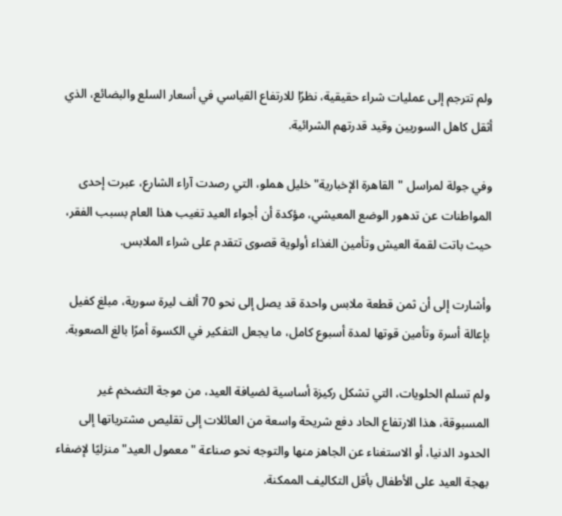ولم تترجم إلى عمليات شراء حقيقية، نظرًا للارتفاع القياسي في أسعار السلع والبضائع، الذي أثقل كاهل السوريين وقيد قدرتهم الشرائية.

وفي جولة لمراسل "القاهرة الإخبارية" خليل هملو، التي رصدت آراء الشارع، عبرت إحدى المواطنات عن تدهور الوضع المعيشي، مؤكدة أن أجواء العيد تغيب هذا العام بسبب الفقر، حيث باتت لقمة العيش وتأمين الغذاء أولوية قصوى تتقدم على شراء الملابس.

وأشارت إلى أن ثمن قطعة ملابس واحدة قد يصل إلى نحو 70 ألف ليرة سورية، مبلغ كفيل بإعالة أسرة وتأمين قوتها لمدة أسبوع كامل، ما يجعل التفكير في الكسوة أمرًا بالغ الصعوبة.

ولم تسلم الحلويات، التي تشكل ركيزة أساسية لضيافة العيد، من موجة التضخم غير المسبوقة، هذا الارتفاع الحاد دفع شريحة واسعة من العائلات إلى تقليص مشترياتها إلى الحدود الدنيا، أو الاستغناء عن الجاهز منها والتوجه نحو صناعة "معمول العيد" منزليًا لإضفاء بهجة العيد على الأطفال بأقل التكاليف الممكنة.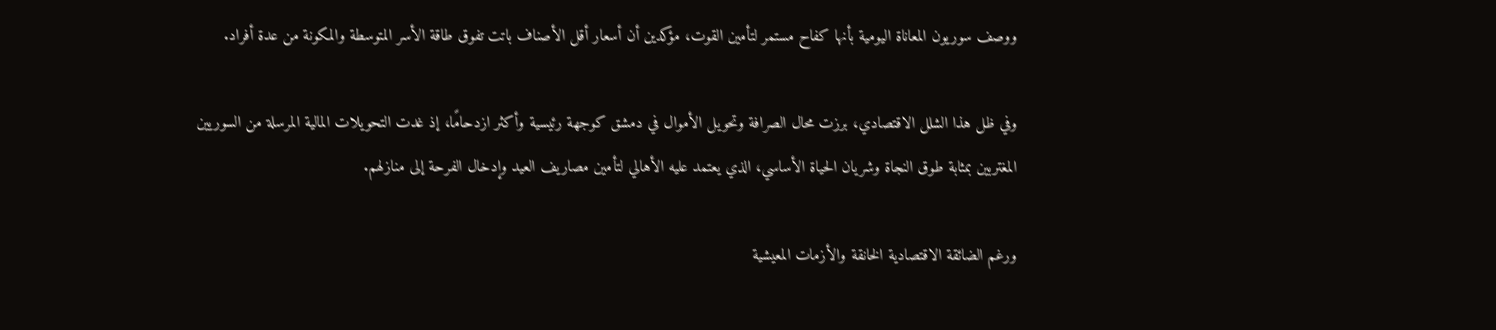ووصف سوريون المعاناة اليومية بأنها كفاح مستمر لتأمين القوت، مؤكدين أن أسعار أقل الأصناف باتت تفوق طاقة الأسر المتوسطة والمكونة من عدة أفراد.

وفي ظل هذا الشلل الاقتصادي، برزت محال الصرافة وتحويل الأموال في دمشق كوجهة رئيسية وأكثر ازدحامًا، إذ غدت التحويلات المالية المرسلة من السوريين المغتربين بمثابة طوق النجاة وشريان الحياة الأساسي، الذي يعتمد عليه الأهالي لتأمين مصاريف العيد وإدخال الفرحة إلى منازلهم.

ورغم الضائقة الاقتصادية الخانقة والأزمات المعيشية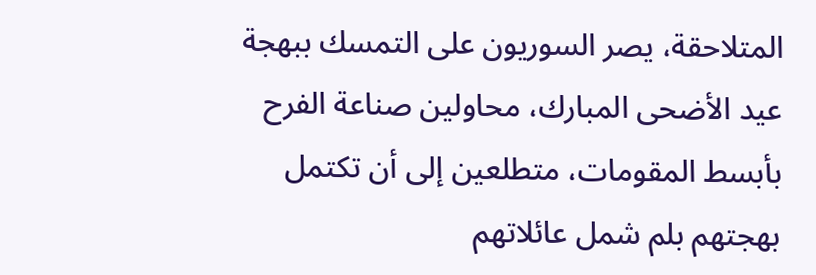المتلاحقة، يصر السوريون على التمسك ببهجة عيد الأضحى المبارك، محاولين صناعة الفرح بأبسط المقومات، متطلعين إلى أن تكتمل بهجتهم بلم شمل عائلاتهم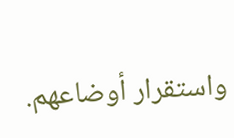واستقرار أوضاعهم.